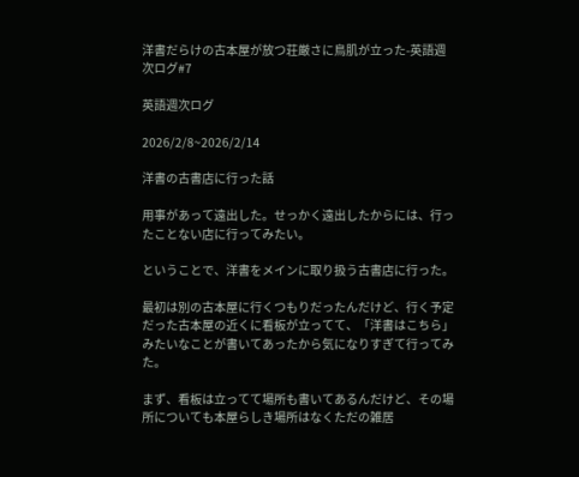洋書だらけの古本屋が放つ荘厳さに鳥肌が立った-英語週次ログ#7

英語週次ログ

2026/2/8~2026/2/14

洋書の古書店に行った話

用事があって遠出した。せっかく遠出したからには、行ったことない店に行ってみたい。

ということで、洋書をメインに取り扱う古書店に行った。

最初は別の古本屋に行くつもりだったんだけど、行く予定だった古本屋の近くに看板が立ってて、「洋書はこちら」みたいなことが書いてあったから気になりすぎて行ってみた。

まず、看板は立ってて場所も書いてあるんだけど、その場所についても本屋らしき場所はなくただの雑居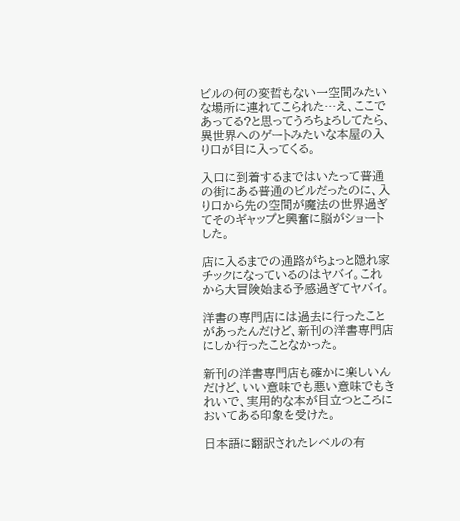ビルの何の変哲もない一空間みたいな場所に連れてこられた…え、ここであってる?と思ってうろちょろしてたら、異世界へのゲートみたいな本屋の入り口が目に入ってくる。

入口に到着するまではいたって普通の街にある普通のビルだったのに、入り口から先の空間が魔法の世界過ぎてそのギャップと興奮に脳がショートした。

店に入るまでの通路がちょっと隠れ家チックになっているのはヤバイ。これから大冒険始まる予感過ぎてヤバイ。

洋書の専門店には過去に行ったことがあったんだけど、新刊の洋書専門店にしか行ったことなかった。

新刊の洋書専門店も確かに楽しいんだけど、いい意味でも悪い意味でもきれいで、実用的な本が目立つところにおいてある印象を受けた。

日本語に翻訳されたレベルの有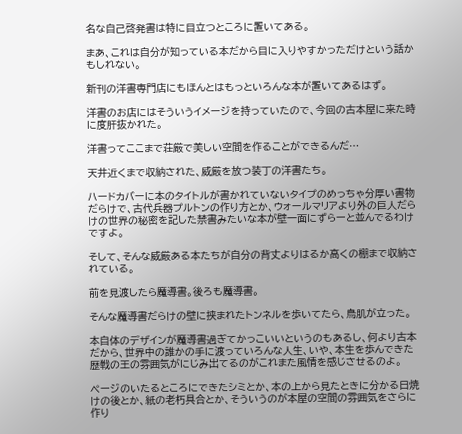名な自己啓発書は特に目立つところに置いてある。

まあ、これは自分が知っている本だから目に入りやすかっただけという話かもしれない。

新刊の洋書専門店にもほんとはもっといろんな本が置いてあるはず。

洋書のお店にはそういうイメージを持っていたので、今回の古本屋に来た時に度肝抜かれた。

洋書ってここまで荘厳で美しい空間を作ることができるんだ…

天井近くまで収納された、威厳を放つ装丁の洋書たち。

ハードカバーに本のタイトルが書かれていないタイプのめっちゃ分厚い書物だらけで、古代兵器プルトンの作り方とか、ウォールマリアより外の巨人だらけの世界の秘密を記した禁書みたいな本が壁一面にずらーと並んでるわけですよ。

そして、そんな威厳ある本たちが自分の背丈よりはるか高くの棚まで収納されている。

前を見渡したら魔導書。後ろも魔導書。

そんな魔導書だらけの壁に挟まれたトンネルを歩いてたら、鳥肌が立った。

本自体のデザインが魔導書過ぎてかっこいいというのもあるし、何より古本だから、世界中の誰かの手に渡っていろんな人生、いや、本生を歩んできた歴戦の王の雰囲気がにじみ出てるのがこれまた風情を感じさせるのよ。

ページのいたるところにできたシミとか、本の上から見たときに分かる日焼けの後とか、紙の老朽具合とか、そういうのが本屋の空間の雰囲気をさらに作り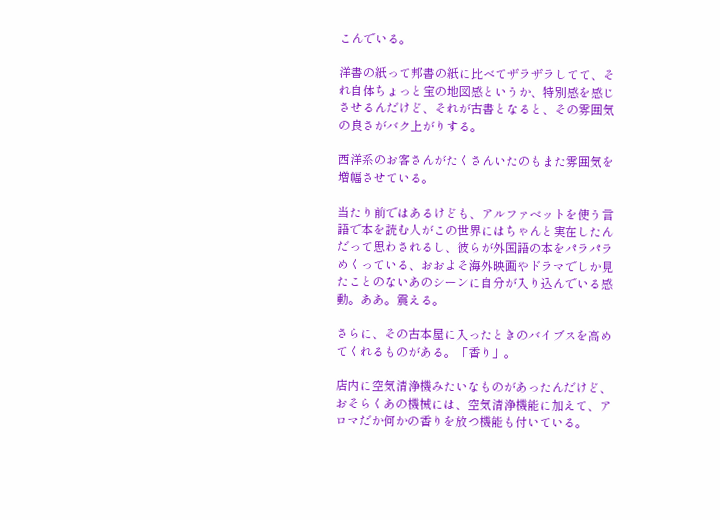こんでいる。

洋書の紙って邦書の紙に比べてザラザラしてて、それ自体ちょっと宝の地図感というか、特別感を感じさせるんだけど、それが古書となると、その雰囲気の良さがバク上がりする。

西洋系のお客さんがたくさんいたのもまた雰囲気を増幅させている。

当たり前ではあるけども、アルファベットを使う言語で本を読む人がこの世界にはちゃんと実在したんだって思わされるし、彼らが外国語の本をパラパラめくっている、おおよそ海外映画やドラマでしか見たことのないあのシーンに自分が入り込んでいる感動。ああ。震える。

さらに、その古本屋に入ったときのバイブスを高めてくれるものがある。「香り」。

店内に空気清浄機みたいなものがあったんだけど、おそらくあの機械には、空気清浄機能に加えて、アロマだか何かの香りを放つ機能も付いている。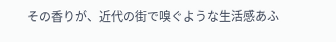その香りが、近代の街で嗅ぐような生活感あふ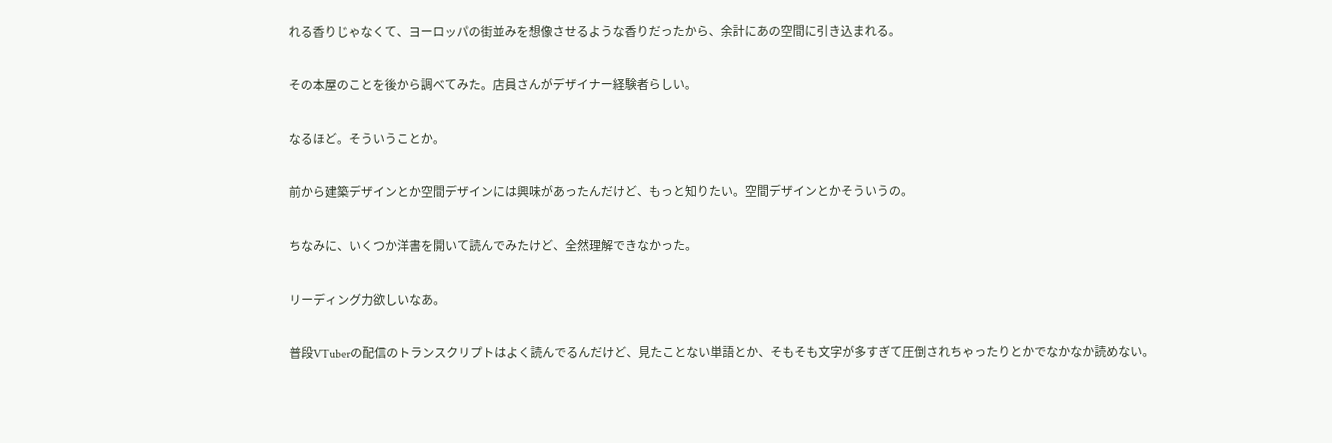れる香りじゃなくて、ヨーロッパの街並みを想像させるような香りだったから、余計にあの空間に引き込まれる。

その本屋のことを後から調べてみた。店員さんがデザイナー経験者らしい。

なるほど。そういうことか。

前から建築デザインとか空間デザインには興味があったんだけど、もっと知りたい。空間デザインとかそういうの。

ちなみに、いくつか洋書を開いて読んでみたけど、全然理解できなかった。

リーディング力欲しいなあ。

普段VTuberの配信のトランスクリプトはよく読んでるんだけど、見たことない単語とか、そもそも文字が多すぎて圧倒されちゃったりとかでなかなか読めない。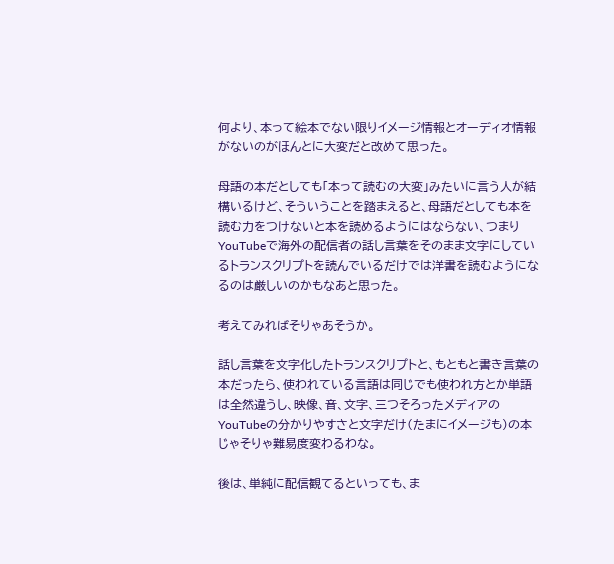何より、本って絵本でない限りイメージ情報とオーディオ情報がないのがほんとに大変だと改めて思った。

母語の本だとしても「本って読むの大変」みたいに言う人が結構いるけど、そういうことを踏まえると、母語だとしても本を読む力をつけないと本を読めるようにはならない、つまりYouTubeで海外の配信者の話し言葉をそのまま文字にしているトランスクリプトを読んでいるだけでは洋書を読むようになるのは厳しいのかもなあと思った。

考えてみればそりゃあそうか。

話し言葉を文字化したトランスクリプトと、もともと書き言葉の本だったら、使われている言語は同じでも使われ方とか単語は全然違うし、映像、音、文字、三つそろったメディアのYouTubeの分かりやすさと文字だけ(たまにイメージも)の本じゃそりゃ難易度変わるわな。

後は、単純に配信観てるといっても、ま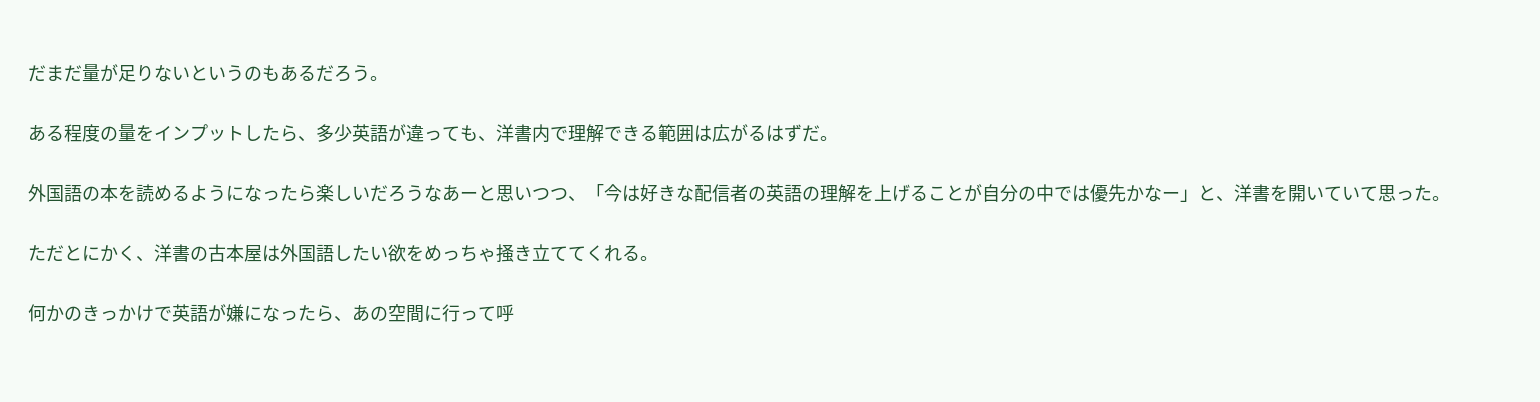だまだ量が足りないというのもあるだろう。

ある程度の量をインプットしたら、多少英語が違っても、洋書内で理解できる範囲は広がるはずだ。

外国語の本を読めるようになったら楽しいだろうなあーと思いつつ、「今は好きな配信者の英語の理解を上げることが自分の中では優先かなー」と、洋書を開いていて思った。

ただとにかく、洋書の古本屋は外国語したい欲をめっちゃ掻き立ててくれる。

何かのきっかけで英語が嫌になったら、あの空間に行って呼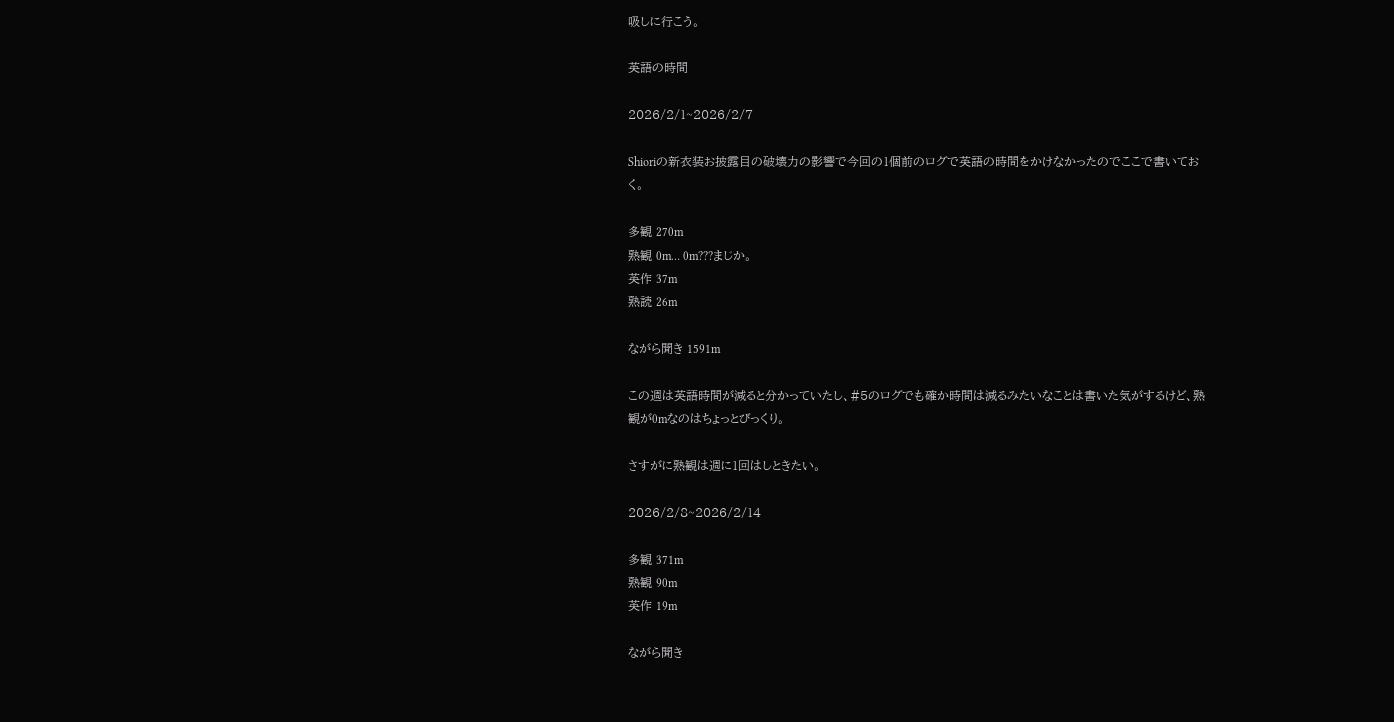吸しに行こう。

英語の時間

2026/2/1~2026/2/7

Shioriの新衣装お披露目の破壊力の影響で今回の1個前のログで英語の時間をかけなかったのでここで書いておく。

多観 270m
熟観 0m… 0m???まじか。
英作 37m
熟読 26m

ながら聞き 1591m

この週は英語時間が減ると分かっていたし、#5のログでも確か時間は減るみたいなことは書いた気がするけど、熟観が0mなのはちょっとびっくり。

さすがに熟観は週に1回はしときたい。

2026/2/8~2026/2/14

多観 371m
熟観 90m
英作 19m

ながら聞き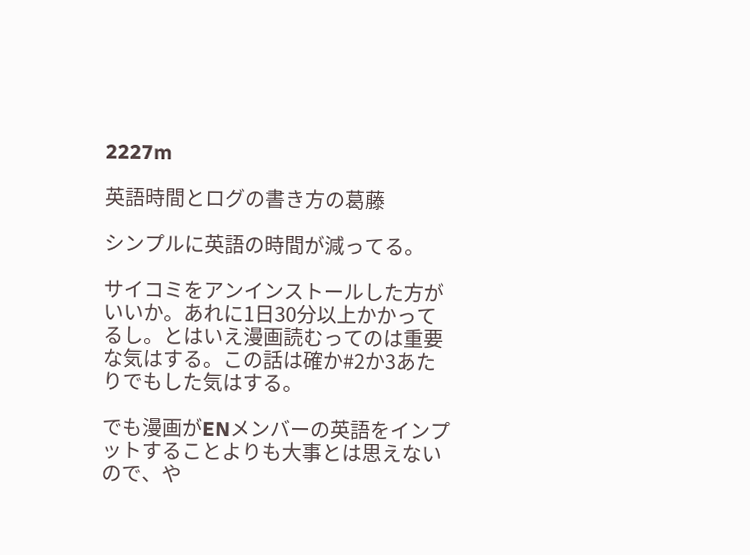2227m

英語時間とログの書き方の葛藤

シンプルに英語の時間が減ってる。

サイコミをアンインストールした方がいいか。あれに1日30分以上かかってるし。とはいえ漫画読むってのは重要な気はする。この話は確か#2か3あたりでもした気はする。

でも漫画がENメンバーの英語をインプットすることよりも大事とは思えないので、や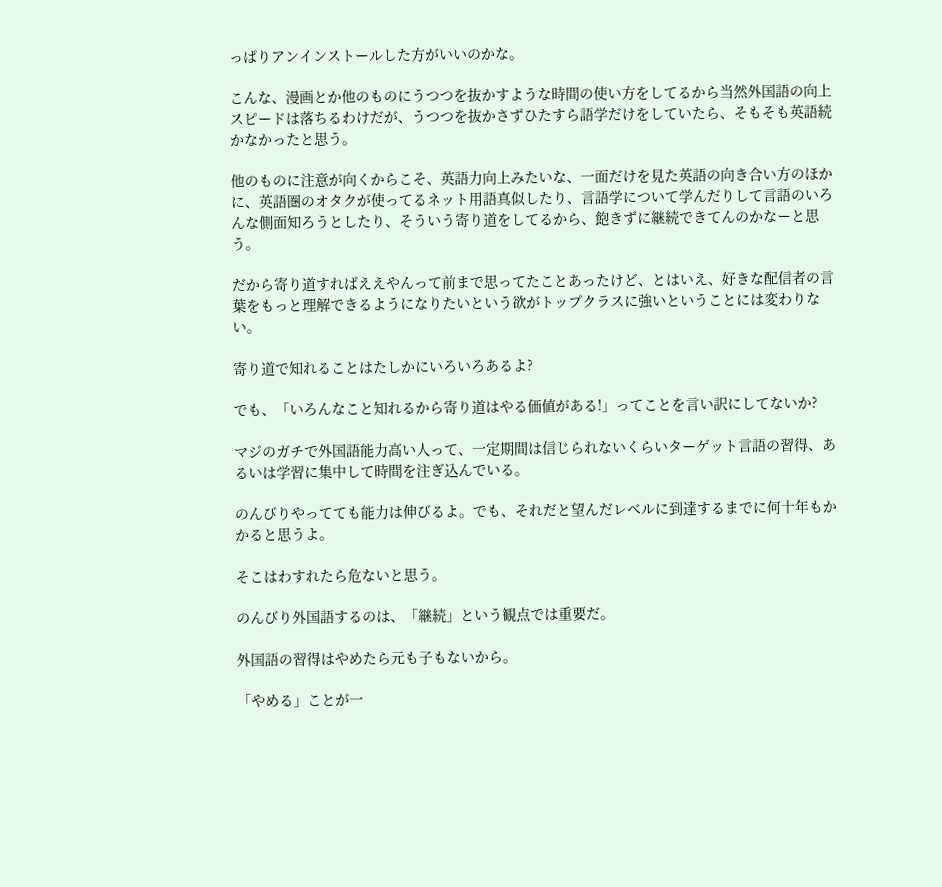っぱりアンインストールした方がいいのかな。

こんな、漫画とか他のものにうつつを抜かすような時間の使い方をしてるから当然外国語の向上スピードは落ちるわけだが、うつつを抜かさずひたすら語学だけをしていたら、そもそも英語続かなかったと思う。

他のものに注意が向くからこそ、英語力向上みたいな、一面だけを見た英語の向き合い方のほかに、英語圏のオタクが使ってるネット用語真似したり、言語学について学んだりして言語のいろんな側面知ろうとしたり、そういう寄り道をしてるから、飽きずに継続できてんのかなーと思う。

だから寄り道すればええやんって前まで思ってたことあったけど、とはいえ、好きな配信者の言葉をもっと理解できるようになりたいという欲がトップクラスに強いということには変わりない。

寄り道で知れることはたしかにいろいろあるよ?

でも、「いろんなこと知れるから寄り道はやる価値がある!」ってことを言い訳にしてないか?

マジのガチで外国語能力高い人って、一定期間は信じられないくらいターゲット言語の習得、あるいは学習に集中して時間を注ぎ込んでいる。

のんびりやってても能力は伸びるよ。でも、それだと望んだレベルに到達するまでに何十年もかかると思うよ。

そこはわすれたら危ないと思う。

のんびり外国語するのは、「継続」という観点では重要だ。

外国語の習得はやめたら元も子もないから。

「やめる」ことが一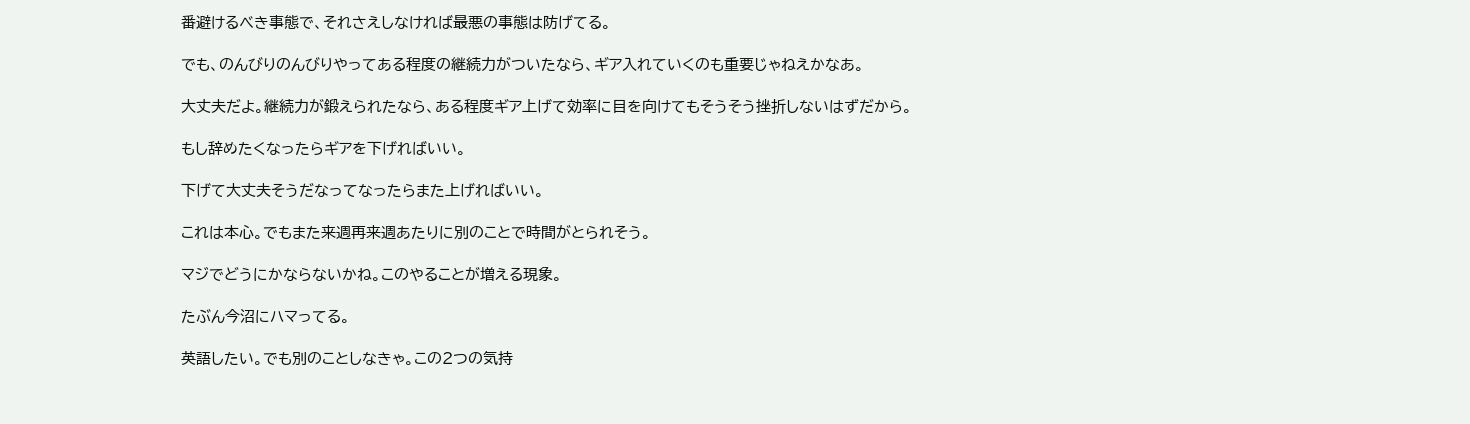番避けるべき事態で、それさえしなければ最悪の事態は防げてる。

でも、のんびりのんびりやってある程度の継続力がついたなら、ギア入れていくのも重要じゃねえかなあ。

大丈夫だよ。継続力が鍛えられたなら、ある程度ギア上げて効率に目を向けてもそうそう挫折しないはずだから。

もし辞めたくなったらギアを下げればいい。

下げて大丈夫そうだなってなったらまた上げればいい。

これは本心。でもまた来週再来週あたりに別のことで時間がとられそう。

マジでどうにかならないかね。このやることが増える現象。

たぶん今沼にハマってる。

英語したい。でも別のことしなきゃ。この2つの気持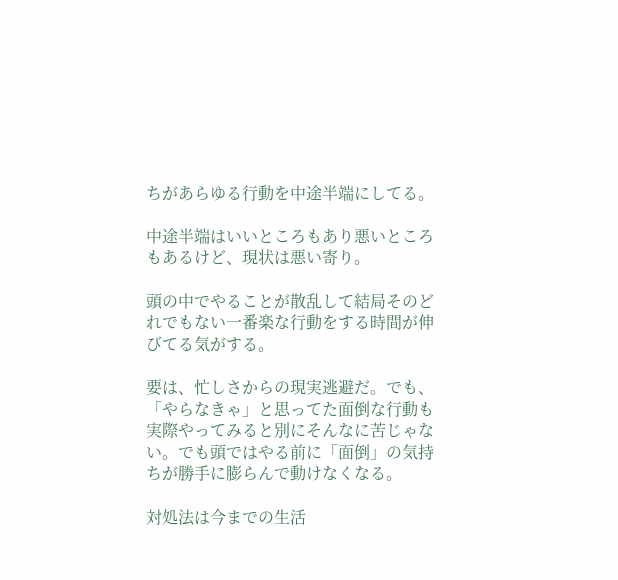ちがあらゆる行動を中途半端にしてる。

中途半端はいいところもあり悪いところもあるけど、現状は悪い寄り。

頭の中でやることが散乱して結局そのどれでもない一番楽な行動をする時間が伸びてる気がする。

要は、忙しさからの現実逃避だ。でも、「やらなきゃ」と思ってた面倒な行動も実際やってみると別にそんなに苦じゃない。でも頭ではやる前に「面倒」の気持ちが勝手に膨らんで動けなくなる。

対処法は今までの生活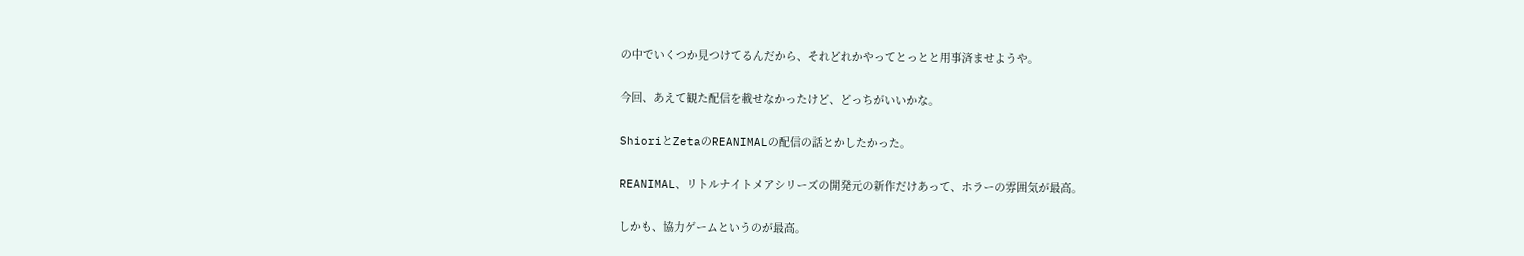の中でいくつか見つけてるんだから、それどれかやってとっとと用事済ませようや。

今回、あえて観た配信を載せなかったけど、どっちがいいかな。

ShioriとZetaのREANIMALの配信の話とかしたかった。

REANIMAL、リトルナイトメアシリーズの開発元の新作だけあって、ホラーの雰囲気が最高。

しかも、協力ゲームというのが最高。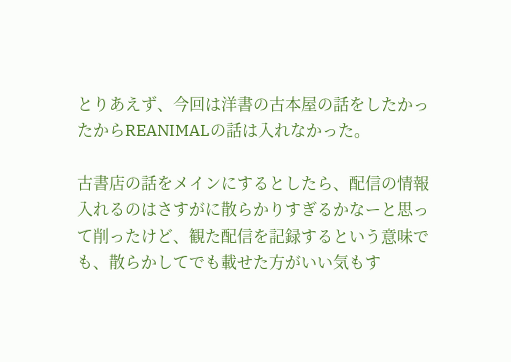とりあえず、今回は洋書の古本屋の話をしたかったからREANIMALの話は入れなかった。

古書店の話をメインにするとしたら、配信の情報入れるのはさすがに散らかりすぎるかなーと思って削ったけど、観た配信を記録するという意味でも、散らかしてでも載せた方がいい気もす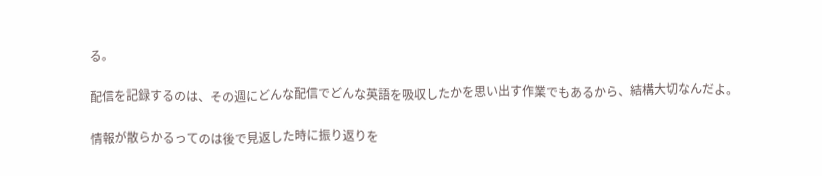る。

配信を記録するのは、その週にどんな配信でどんな英語を吸収したかを思い出す作業でもあるから、結構大切なんだよ。

情報が散らかるってのは後で見返した時に振り返りを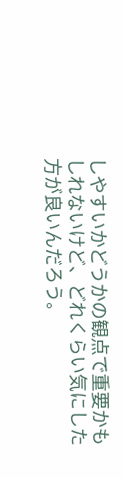しやすいかどうかの観点で重要かもしれないけど、どれくらい気にした方が良いんだろう。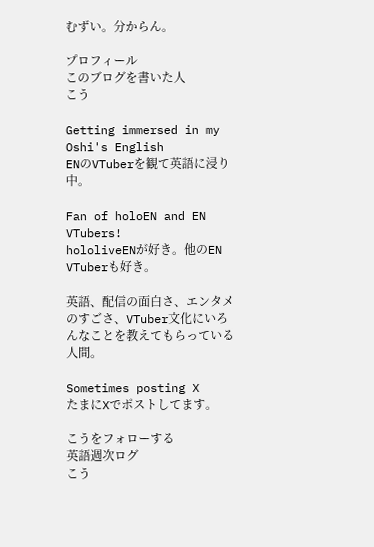むずい。分からん。

プロフィール
このブログを書いた人
こう

Getting immersed in my Oshi's English
ENのVTuberを観て英語に浸り中。

Fan of holoEN and EN VTubers!
hololiveENが好き。他のEN VTuberも好き。

英語、配信の面白さ、エンタメのすごさ、VTuber文化にいろんなことを教えてもらっている人間。

Sometimes posting X
たまにXでポストしてます。

こうをフォローする
英語週次ログ
こう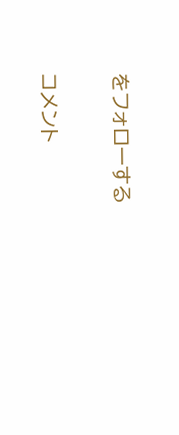をフォローする

コメント